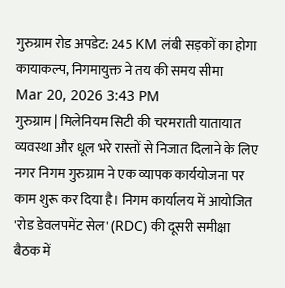गुरुग्राम रोड अपडेट: 245 KM लंबी सड़कों का होगा कायाकल्प, निगमायुक्त ने तय की समय सीमा
Mar 20, 2026 3:43 PM
गुरुग्राम | मिलेनियम सिटी की चरमराती यातायात व्यवस्था और धूल भरे रास्तों से निजात दिलाने के लिए नगर निगम गुरुग्राम ने एक व्यापक कार्ययोजना पर काम शुरू कर दिया है। निगम कार्यालय में आयोजित 'रोड डेवलपमेंट सेल' (RDC) की दूसरी समीक्षा बैठक में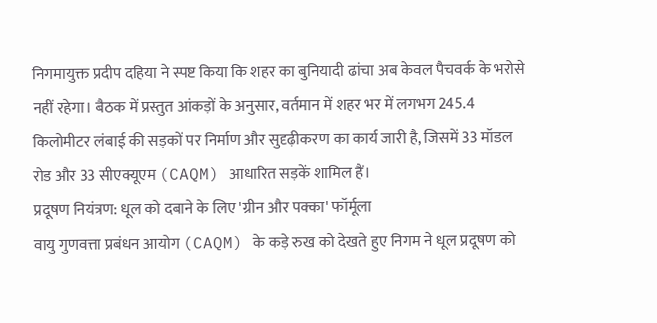निगमायुक्त प्रदीप दहिया ने स्पष्ट किया कि शहर का बुनियादी ढांचा अब केवल पैचवर्क के भरोसे नहीं रहेगा। बैठक में प्रस्तुत आंकड़ों के अनुसार, वर्तमान में शहर भर में लगभग 245.4 किलोमीटर लंबाई की सड़कों पर निर्माण और सुदृढ़ीकरण का कार्य जारी है, जिसमें 33 मॉडल रोड और 33 सीएक्यूएम (CAQM) आधारित सड़कें शामिल हैं।
प्रदूषण नियंत्रण: धूल को दबाने के लिए 'ग्रीन और पक्का' फॉर्मूला
वायु गुणवत्ता प्रबंधन आयोग (CAQM) के कड़े रुख को देखते हुए निगम ने धूल प्रदूषण को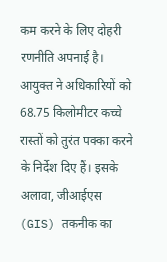कम करने के लिए दोहरी रणनीति अपनाई है। आयुक्त ने अधिकारियों को 68.75 किलोमीटर कच्चे रास्तों को तुरंत पक्का करने के निर्देश दिए हैं। इसके अलावा, जीआईएस (GIS) तकनीक का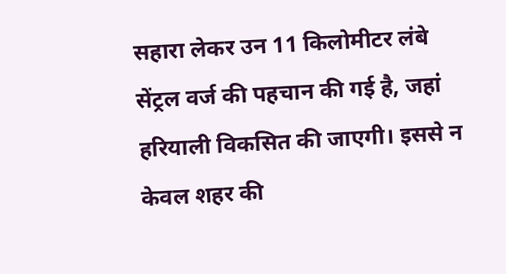सहारा लेकर उन 11 किलोमीटर लंबे सेंट्रल वर्ज की पहचान की गई है, जहां हरियाली विकसित की जाएगी। इससे न केवल शहर की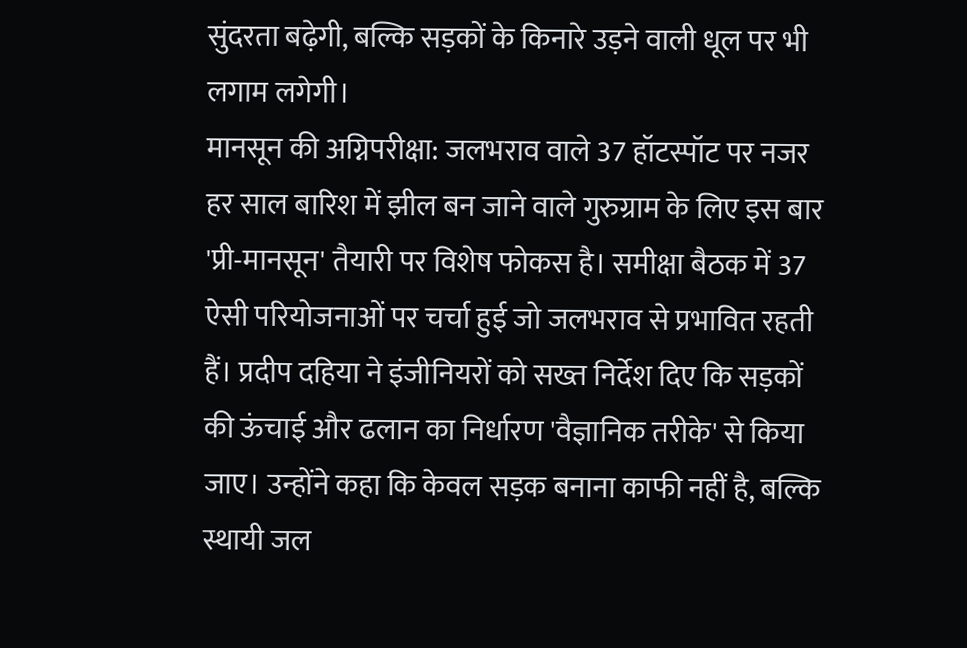सुंदरता बढ़ेगी, बल्कि सड़कों के किनारे उड़ने वाली धूल पर भी लगाम लगेगी।
मानसून की अग्निपरीक्षा: जलभराव वाले 37 हॉटस्पॉट पर नजर
हर साल बारिश में झील बन जाने वाले गुरुग्राम के लिए इस बार 'प्री-मानसून' तैयारी पर विशेष फोकस है। समीक्षा बैठक में 37 ऐसी परियोजनाओं पर चर्चा हुई जो जलभराव से प्रभावित रहती हैं। प्रदीप दहिया ने इंजीनियरों को सख्त निर्देश दिए कि सड़कों की ऊंचाई और ढलान का निर्धारण 'वैज्ञानिक तरीके' से किया जाए। उन्होंने कहा कि केवल सड़क बनाना काफी नहीं है, बल्कि स्थायी जल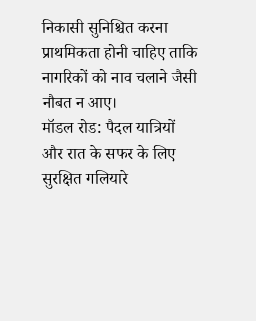निकासी सुनिश्चित करना प्राथमिकता होनी चाहिए ताकि नागरिकों को नाव चलाने जैसी नौबत न आए।
मॉडल रोड: पैदल यात्रियों और रात के सफर के लिए सुरक्षित गलियारे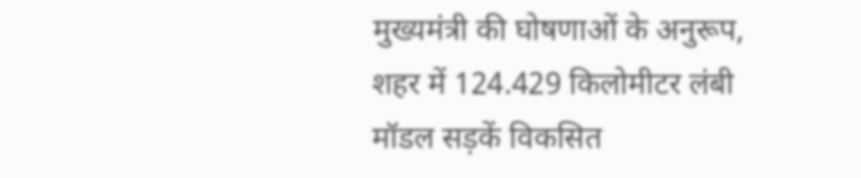मुख्यमंत्री की घोषणाओं के अनुरूप, शहर में 124.429 किलोमीटर लंबी मॉडल सड़कें विकसित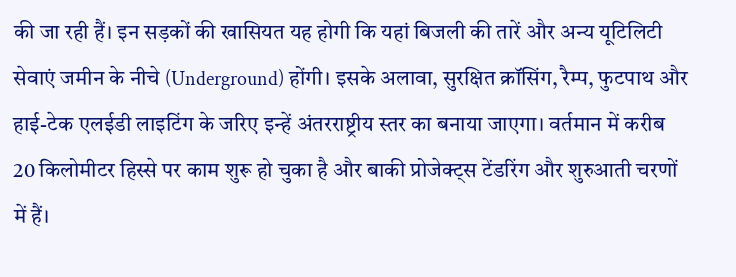की जा रही हैं। इन सड़कों की खासियत यह होगी कि यहां बिजली की तारें और अन्य यूटिलिटी सेवाएं जमीन के नीचे (Underground) होंगी। इसके अलावा, सुरक्षित क्रॉसिंग, रैम्प, फुटपाथ और हाई-टेक एलईडी लाइटिंग के जरिए इन्हें अंतरराष्ट्रीय स्तर का बनाया जाएगा। वर्तमान में करीब 20 किलोमीटर हिस्से पर काम शुरू हो चुका है और बाकी प्रोजेक्ट्स टेंडरिंग और शुरुआती चरणों में हैं।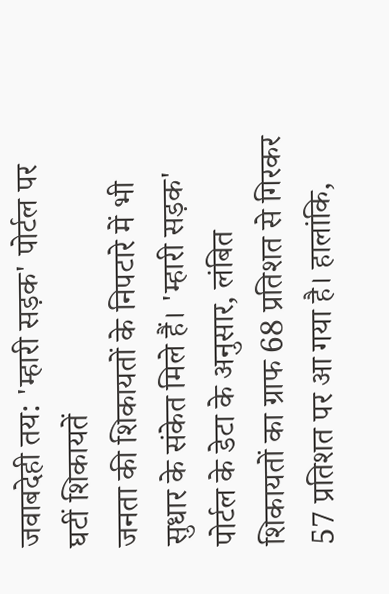जवाबदेही तय: 'म्हारी सड़क' पोर्टल पर घटीं शिकायतें
जनता की शिकायतों के निपटारे में भी सुधार के संकेत मिले हैं। 'म्हारी सड़क' पोर्टल के डेटा के अनुसार, लंबित शिकायतों का ग्राफ 68 प्रतिशत से गिरकर 57 प्रतिशत पर आ गया है। हालांकि,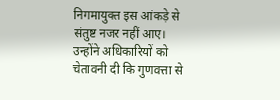निगमायुक्त इस आंकड़े से संतुष्ट नजर नहीं आए। उन्होंने अधिकारियों को चेतावनी दी कि गुणवत्ता से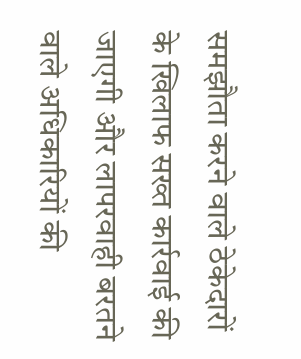समझौता करने वाले ठेकेदारों के खिलाफ सख्त कार्रवाई की जाएगी और लापरवाही बरतने वाले अधिकारियों की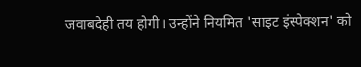जवाबदेही तय होगी। उन्होंने नियमित 'साइट इंस्पेक्शन' को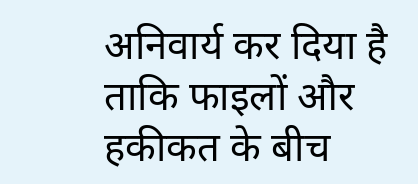अनिवार्य कर दिया है ताकि फाइलों और हकीकत के बीच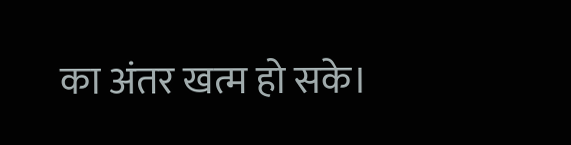का अंतर खत्म हो सके।